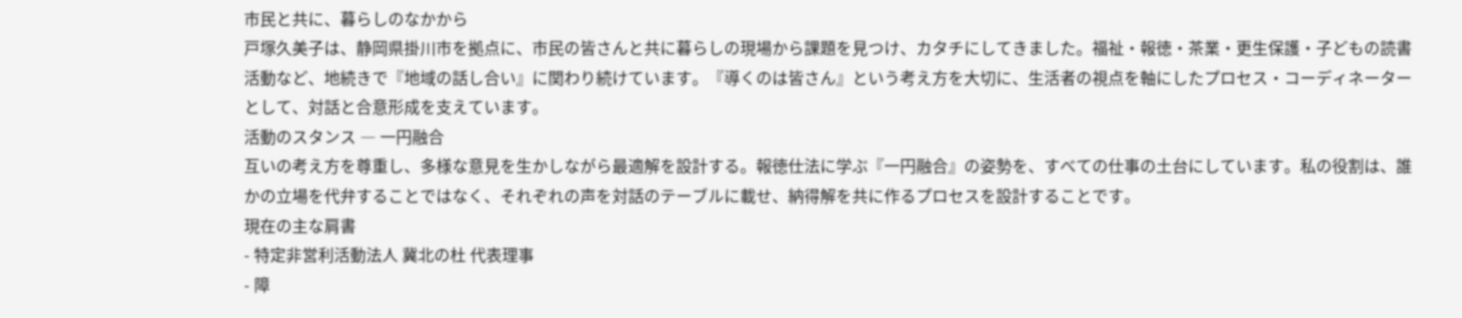市民と共に、暮らしのなかから
戸塚久美子は、静岡県掛川市を拠点に、市民の皆さんと共に暮らしの現場から課題を見つけ、カタチにしてきました。福祉・報徳・茶業・更生保護・子どもの読書活動など、地続きで『地域の話し合い』に関わり続けています。『導くのは皆さん』という考え方を大切に、生活者の視点を軸にしたプロセス・コーディネーターとして、対話と合意形成を支えています。
活動のスタンス ― 一円融合
互いの考え方を尊重し、多様な意見を生かしながら最適解を設計する。報徳仕法に学ぶ『一円融合』の姿勢を、すべての仕事の土台にしています。私の役割は、誰かの立場を代弁することではなく、それぞれの声を対話のテーブルに載せ、納得解を共に作るプロセスを設計することです。
現在の主な肩書
- 特定非営利活動法人 冀北の杜 代表理事
- 障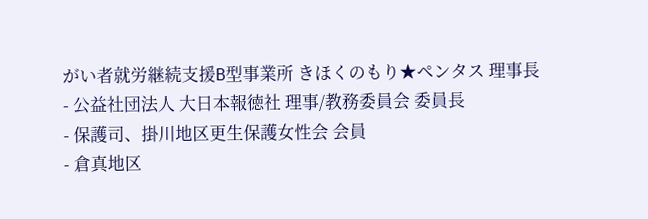がい者就労継続支援B型事業所 きほくのもり★ペンタス 理事長
- 公益社団法人 大日本報徳社 理事/教務委員会 委員長
- 保護司、掛川地区更生保護女性会 会員
- 倉真地区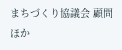まちづくり協議会 顧問 ほか